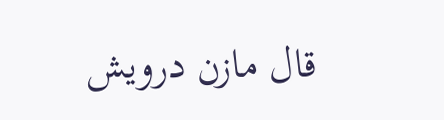قال مازن درويش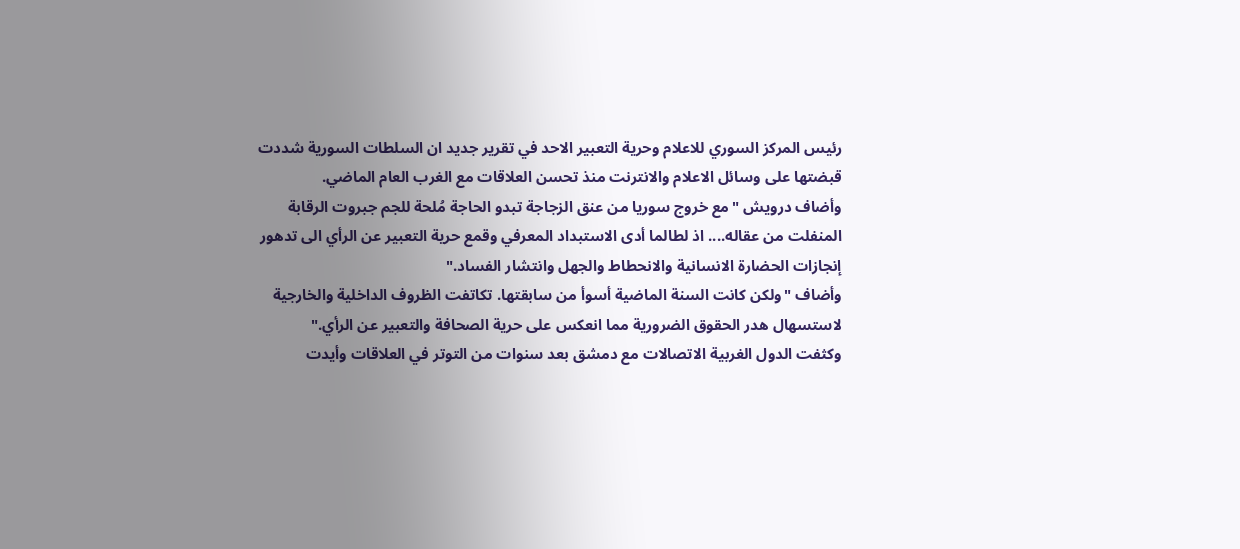رئيس المركز السوري للاعلام وحرية التعبير الاحد في تقرير جديد ان السلطات السورية شددت قبضتها على وسائل الاعلام والانترنت منذ تحسن العلاقات مع الغرب العام الماضي.
وأضاف درويش "مع خروج سوريا من عنق الزجاجة تبدو الحاجة مُلحة للجم جبروت الرقابة المنفلت من عقاله.... اذ لطالما أدى الاستبداد المعرفي وقمع حرية التعبير عن الرأي الى تدهور إنجازات الحضارة الانسانية والانحطاط والجهل وانتشار الفساد."
وأضاف "ولكن كانت السنة الماضية أسوأ من سابقتها. تكاتفت الظروف الداخلية والخارجية لاستسهال هدر الحقوق الضرورية مما انعكس على حرية الصحافة والتعبير عن الرأي."
وكثفت الدول الغربية الاتصالات مع دمشق بعد سنوات من التوتر في العلاقات وأيدت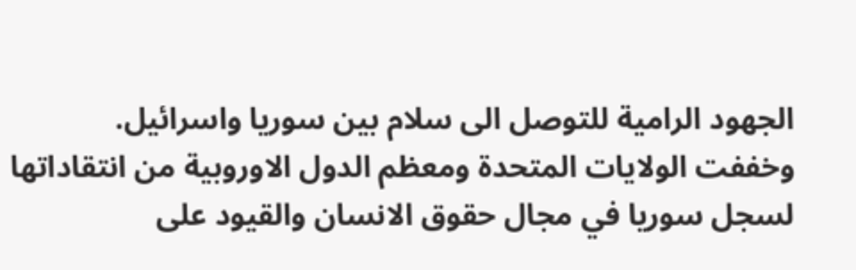الجهود الرامية للتوصل الى سلام بين سوريا واسرائيل.
وخففت الولايات المتحدة ومعظم الدول الاوروبية من انتقاداتها لسجل سوريا في مجال حقوق الانسان والقيود على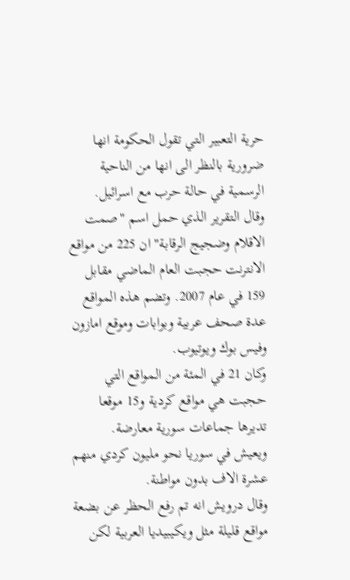حرية التعبير التي تقول الحكومة انها ضرورية بالنظر الى انها من الناحية الرسمية في حالة حرب مع اسرائيل.
وقال التقرير الذي حمل اسم "صمت الاقلام وضجيج الرقابة" ان 225 من مواقع الانترنت حجبت العام الماضي مقابل 159 في عام 2007. وتضم هذه المواقع عدة صحف عربية وبوابات وموقع امازون وفيس بوك ويوتيوب.
وكان 21 في المئة من المواقع التي حجبت هي مواقع كردية و15 موقعا تديرها جماعات سورية معارضة.
ويعيش في سوريا نحو مليون كردي منهم عشرة الاف بدون مواطنة.
وقال درويش انه تم رفع الحظر عن بضعة مواقع قليلة مثل ويكيبيديا العربية لكن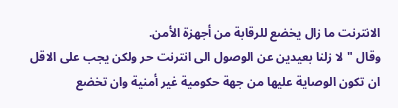الانترنت ما زال يخضع للرقابة من أجهزة الأمن.
وقال "لا زلنا بعيدين عن الوصول الى انترنت حر ولكن يجب على الاقل ان تكون الوصاية عليها من جهة حكومية غير أمنية وان تخضع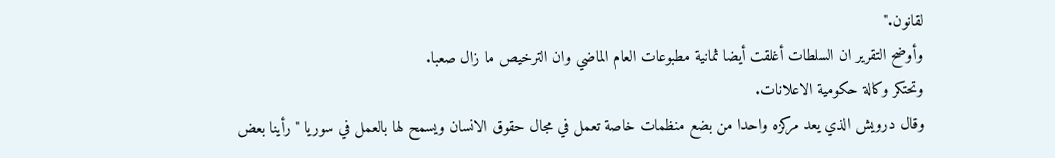لقانون."
وأوضح التقرير ان السلطات أغلقت أيضا ثمانية مطبوعات العام الماضي وان الترخيص ما زال صعبا.
وتحتكر وكالة حكومية الاعلانات.
وقال درويش الذي يعد مركزه واحدا من بضع منظمات خاصة تعمل في مجال حقوق الانسان ويسمح لها بالعمل في سوريا "رأينا بعض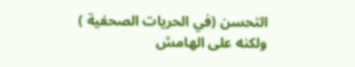التحسن (في الحريات الصحفية ) ولكنه على الهامش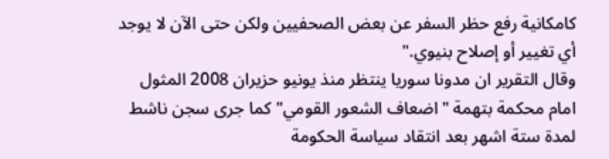كامكانية رفع حظر السفر عن بعض الصحفيين ولكن حتى الآن لا يوجد أي تغيير أو إصلاح بنيوي."
وقال التقرير ان مدونا سوريا ينتظر منذ يونيو حزيران 2008 المثول امام محكمة بتهمة "اضعاف الشعور القومي" كما جرى سجن ناشط لمدة ستة اشهر بعد انتقاد سياسة الحكومة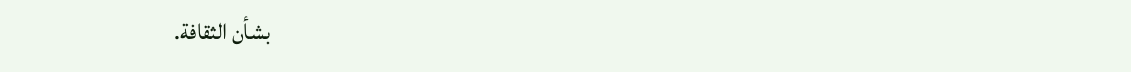بشأن الثقافة.